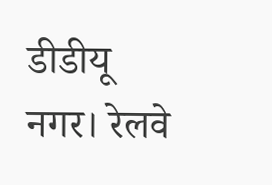डीडीयू नगर। रेलवे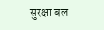सुरक्षा बल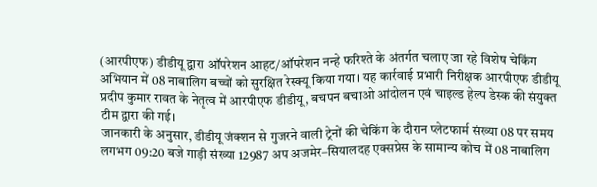(आरपीएफ) डीडीयू द्वारा ऑपरेशन आहट/ऑपरेशन नन्हे फरिश्ते के अंतर्गत चलाए जा रहे विशेष चेकिंग अभियान में 08 नाबालिग बच्चों को सुरक्षित रेस्क्यू किया गया। यह कार्रवाई प्रभारी निरीक्षक आरपीएफ डीडीयू प्रदीप कुमार रावत के नेतृत्व में आरपीएफ डीडीयू, बचपन बचाओ आंदोलन एवं चाइल्ड हेल्प डेस्क की संयुक्त टीम द्वारा की गई।
जानकारी के अनुसार, डीडीयू जंक्शन से गुजरने वाली ट्रेनों की चेकिंग के दौरान प्लेटफार्म संख्या 08 पर समय लगभग 09:20 बजे गाड़ी संख्या 12987 अप अजमेर–सियालदह एक्सप्रेस के सामान्य कोच में 08 नाबालिग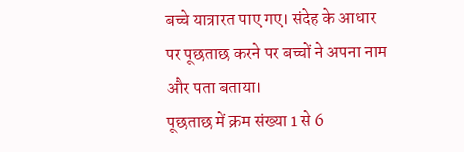बच्चे यात्रारत पाए गए। संदेह के आधार पर पूछताछ करने पर बच्चों ने अपना नाम और पता बताया।
पूछताछ में क्रम संख्या 1 से 6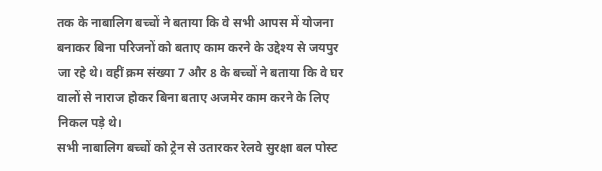तक के नाबालिग बच्चों ने बताया कि वे सभी आपस में योजना बनाकर बिना परिजनों को बताए काम करने के उद्देश्य से जयपुर जा रहे थे। वहीं क्रम संख्या 7 और 8 के बच्चों ने बताया कि वे घर वालों से नाराज होकर बिना बताए अजमेर काम करने के लिए निकल पड़े थे।
सभी नाबालिग बच्चों को ट्रेन से उतारकर रेलवे सुरक्षा बल पोस्ट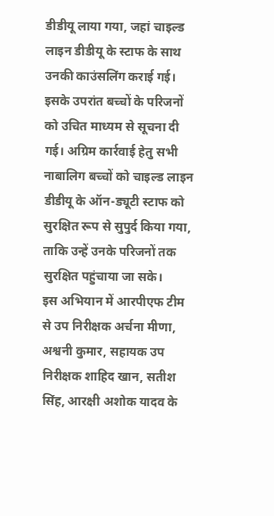डीडीयू लाया गया, जहां चाइल्ड लाइन डीडीयू के स्टाफ के साथ उनकी काउंसलिंग कराई गई। इसके उपरांत बच्चों के परिजनों को उचित माध्यम से सूचना दी गई। अग्रिम कार्रवाई हेतु सभी नाबालिग बच्चों को चाइल्ड लाइन डीडीयू के ऑन-ड्यूटी स्टाफ को सुरक्षित रूप से सुपुर्द किया गया, ताकि उन्हें उनके परिजनों तक सुरक्षित पहुंचाया जा सके।
इस अभियान में आरपीएफ टीम से उप निरीक्षक अर्चना मीणा, अश्वनी कुमार, सहायक उप निरीक्षक शाहिद खान, सतीश सिंह, आरक्षी अशोक यादव के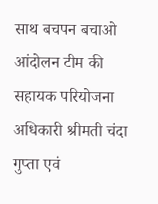साथ बचपन बचाओ आंदोलन टीम की सहायक परियोजना अधिकारी श्रीमती चंदा गुप्ता एवं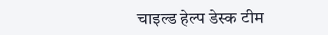चाइल्ड हेल्प डेस्क टीम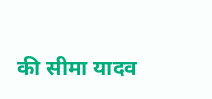की सीमा यादव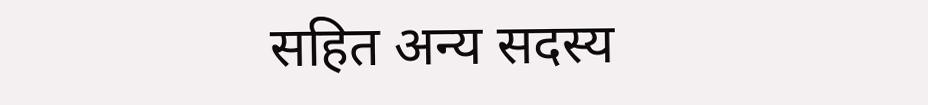सहित अन्य सदस्य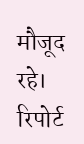मौजूद रहे।
रिपोर्ट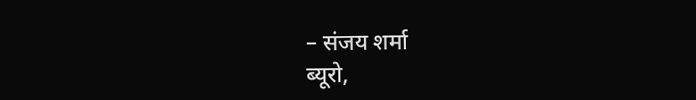– संजय शर्मा
ब्यूरो,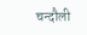चन्दौली